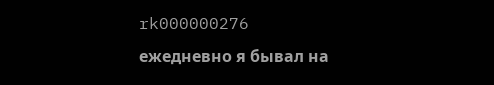rk000000276
ежедневно я бывал на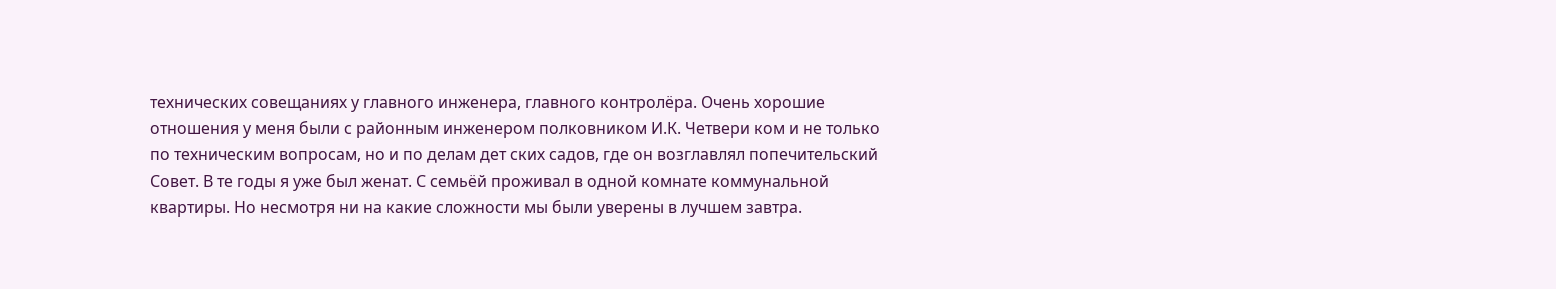технических совещаниях у главного инженера, главного контролёра. Очень хорошие отношения у меня были с районным инженером полковником И.К. Четвери ком и не только по техническим вопросам, но и по делам дет ских садов, где он возглавлял попечительский Совет. В те годы я уже был женат. С семьёй проживал в одной комнате коммунальной квартиры. Но несмотря ни на какие сложности мы были уверены в лучшем завтра.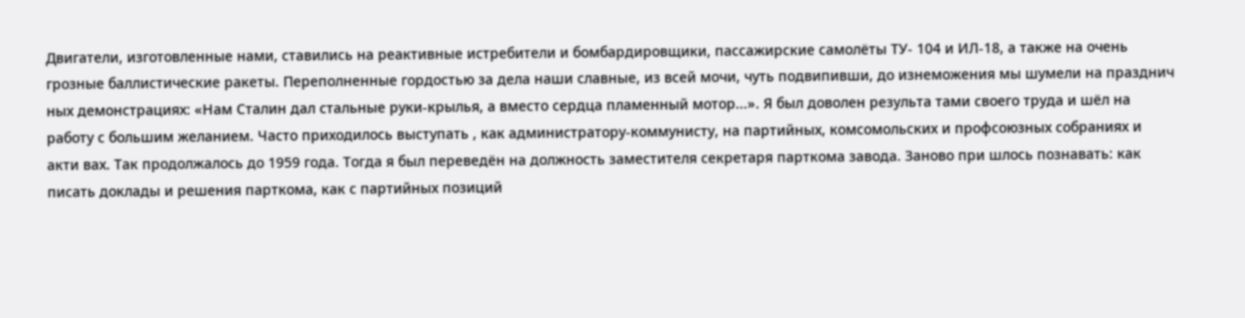Двигатели, изготовленные нами, ставились на реактивные истребители и бомбардировщики, пассажирские самолёты ТУ- 104 и ИЛ-18, а также на очень грозные баллистические ракеты. Переполненные гордостью за дела наши славные, из всей мочи, чуть подвипивши, до изнеможения мы шумели на празднич ных демонстрациях: «Нам Сталин дал стальные руки-крылья, а вместо сердца пламенный мотор...». Я был доволен результа тами своего труда и шёл на работу с большим желанием. Часто приходилось выступать , как администратору-коммунисту, на партийных, комсомольских и профсоюзных собраниях и акти вах. Так продолжалось до 1959 года. Тогда я был переведён на должность заместителя секретаря парткома завода. Заново при шлось познавать: как писать доклады и решения парткома, как с партийных позиций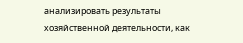анализировать результаты хозяйственной деятельности, как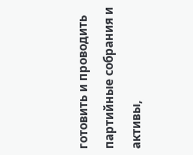готовить и проводить партийные собрания и активы,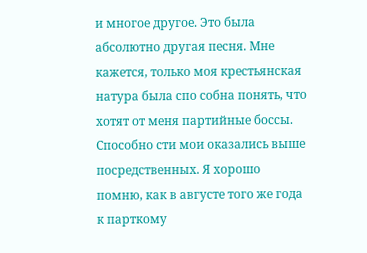и многое другое. Это была абсолютно другая песня. Мне кажется, только моя крестьянская натура была спо собна понять, что хотят от меня партийные боссы. Способно сти мои оказались выше посредственных. Я хорошо помню, как в августе того же года к парткому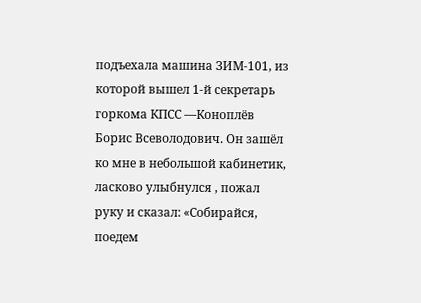подъехала машина ЗИМ-101, из которой вышел 1-й секретарь горкома КПСС —Коноплёв Борис Всеволодович. Он зашёл ко мне в небольшой кабинетик, ласково улыбнулся , пожал руку и сказал: «Собирайся, поедем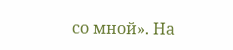со мной». На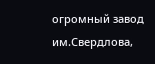огромный завод им.Свердлова,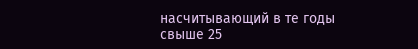насчитывающий в те годы свыше 25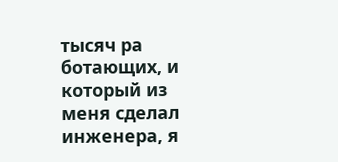тысяч ра ботающих, и который из меня сделал инженера, я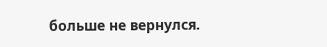больше не вернулся.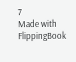7
Made with FlippingBook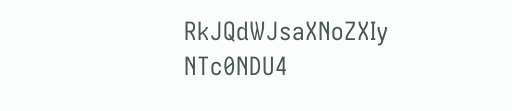RkJQdWJsaXNoZXIy NTc0NDU4